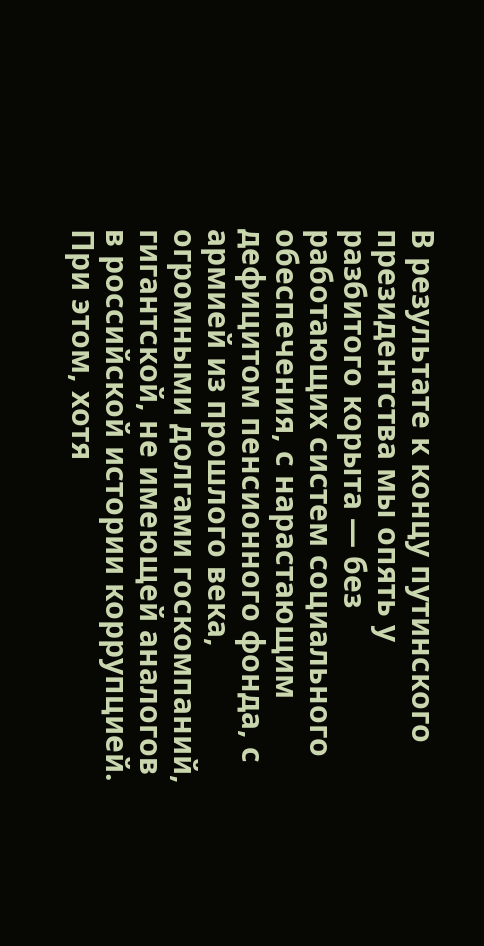В результате к концу путинского президентства мы опять у разбитого корыта — без работающих систем социального обеспечения, с нарастающим дефицитом пенсионного фонда, с армией из прошлого века, огромными долгами госкомпаний, гигантской, не имеющей аналогов в российской истории коррупцией. При этом, хотя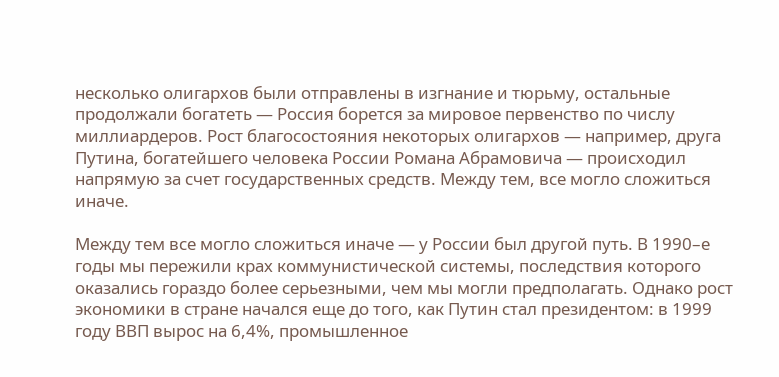несколько олигархов были отправлены в изгнание и тюрьму, остальные продолжали богатеть — Россия борется за мировое первенство по числу миллиардеров. Рост благосостояния некоторых олигархов — например, друга Путина, богатейшего человека России Романа Абрамовича — происходил напрямую за счет государственных средств. Между тем, все могло сложиться иначе.

Между тем все могло сложиться иначе — у России был другой путь. В 1990–е годы мы пережили крах коммунистической системы, последствия которого оказались гораздо более серьезными, чем мы могли предполагать. Однако рост экономики в стране начался еще до того, как Путин стал президентом: в 1999 году ВВП вырос на 6,4%, промышленное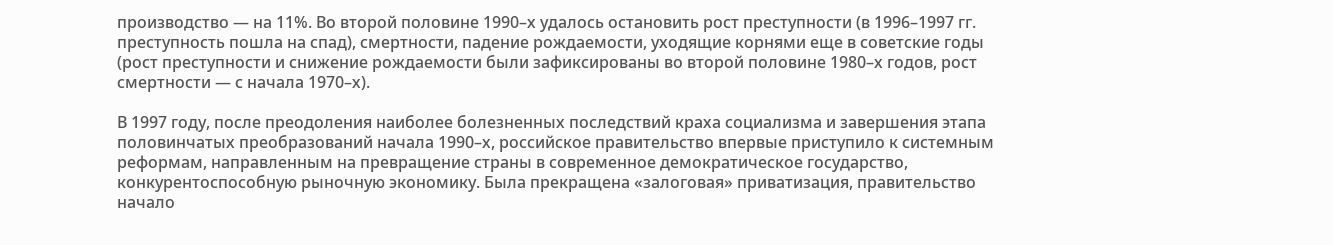производство — на 11%. Во второй половине 1990–х удалось остановить рост преступности (в 1996–1997 гг. преступность пошла на спад), смертности, падение рождаемости, уходящие корнями еще в советские годы (рост преступности и снижение рождаемости были зафиксированы во второй половине 1980–х годов, рост смертности — с начала 1970–х).

В 1997 году, после преодоления наиболее болезненных последствий краха социализма и завершения этапа половинчатых преобразований начала 1990–х, российское правительство впервые приступило к системным реформам, направленным на превращение страны в современное демократическое государство, конкурентоспособную рыночную экономику. Была прекращена «залоговая» приватизация, правительство начало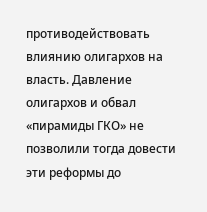противодействовать влиянию олигархов на власть. Давление олигархов и обвал «пирамиды ГКО» не позволили тогда довести эти реформы до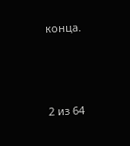конца.



2 из 64